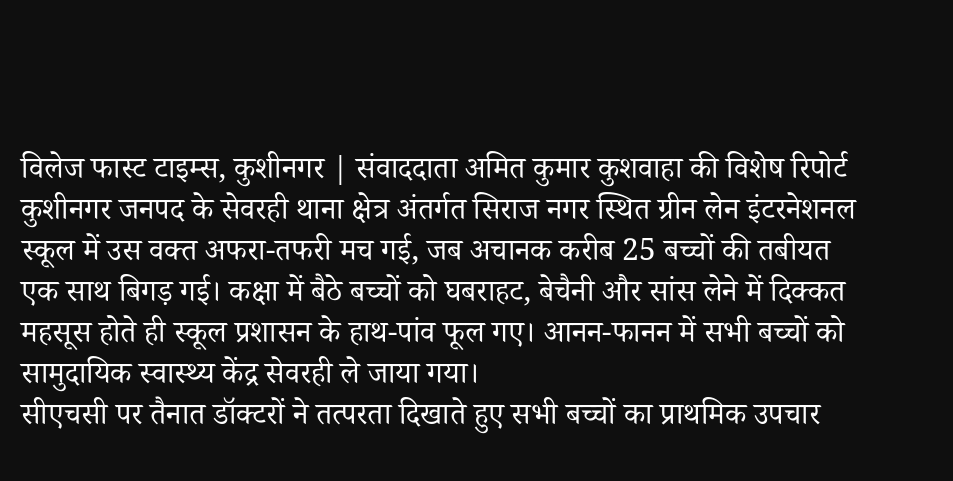विलेज फास्ट टाइम्स, कुशीनगर | संवाददाता अमित कुमार कुशवाहा की विशेष रिपोर्ट
कुशीनगर जनपद के सेवरही थाना क्षेत्र अंतर्गत सिराज नगर स्थित ग्रीन लेन इंटरनेशनल स्कूल में उस वक्त अफरा-तफरी मच गई, जब अचानक करीब 25 बच्चों की तबीयत एक साथ बिगड़ गई। कक्षा में बैठे बच्चों को घबराहट, बेचैनी और सांस लेने में दिक्कत महसूस होते ही स्कूल प्रशासन के हाथ-पांव फूल गए। आनन-फानन में सभी बच्चों को सामुदायिक स्वास्थ्य केंद्र सेवरही ले जाया गया।
सीएचसी पर तैनात डॉक्टरों ने तत्परता दिखाते हुए सभी बच्चों का प्राथमिक उपचार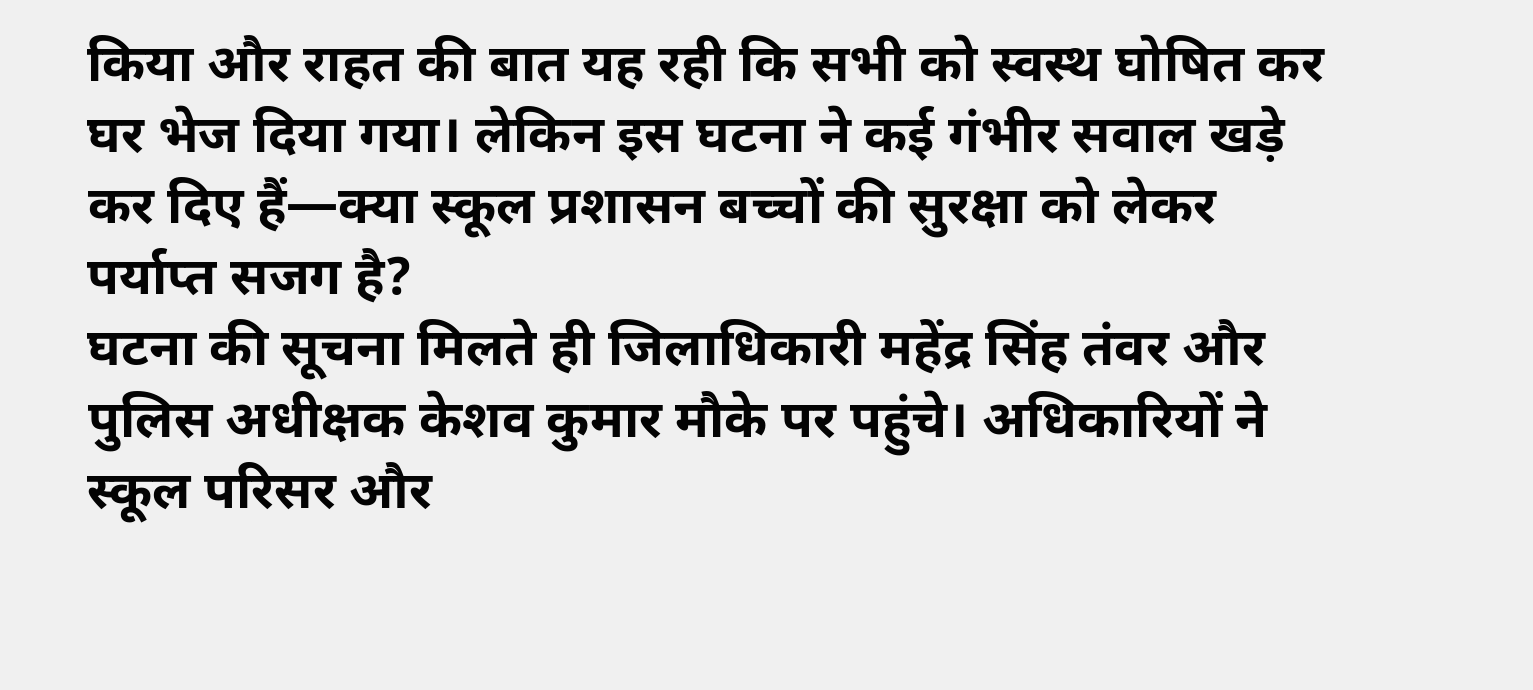किया और राहत की बात यह रही कि सभी को स्वस्थ घोषित कर घर भेज दिया गया। लेकिन इस घटना ने कई गंभीर सवाल खड़े कर दिए हैं—क्या स्कूल प्रशासन बच्चों की सुरक्षा को लेकर पर्याप्त सजग है?
घटना की सूचना मिलते ही जिलाधिकारी महेंद्र सिंह तंवर और पुलिस अधीक्षक केशव कुमार मौके पर पहुंचे। अधिकारियों ने स्कूल परिसर और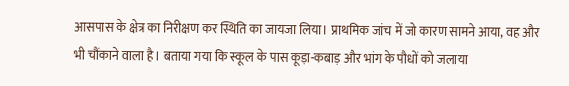आसपास के क्षेत्र का निरीक्षण कर स्थिति का जायजा लिया। प्राथमिक जांच में जो कारण सामने आया, वह और भी चौंकाने वाला है। बताया गया कि स्कूल के पास कूड़ा-कबाड़ और भांग के पौधों को जलाया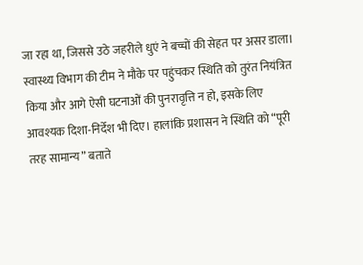जा रहा था, जिससे उठे जहरीले धुएं ने बच्चों की सेहत पर असर डाला।
स्वास्थ्य विभाग की टीम ने मौके पर पहुंचकर स्थिति को तुरंत नियंत्रित किया और आगे ऐसी घटनाओं की पुनरावृत्ति न हो, इसके लिए आवश्यक दिशा-निर्देश भी दिए। हालांकि प्रशासन ने स्थिति को “पूरी तरह सामान्य” बताते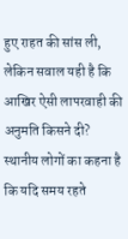हुए राहत की सांस ली, लेकिन सवाल यही है कि आखिर ऐसी लापरवाही की अनुमति किसने दी?
स्थानीय लोगों का कहना है कि यदि समय रहते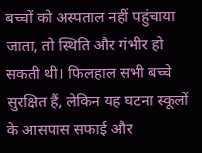बच्चों को अस्पताल नहीं पहुंचाया जाता, तो स्थिति और गंभीर हो सकती थी। फिलहाल सभी बच्चे सुरक्षित हैं, लेकिन यह घटना स्कूलों के आसपास सफाई और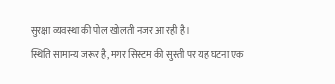सुरक्षा व्यवस्था की पोल खोलती नजर आ रही है।
स्थिति सामान्य जरूर है, मगर सिस्टम की सुस्ती पर यह घटना एक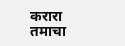करारा तमाचा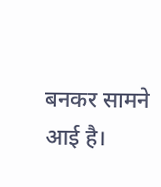बनकर सामने आई है।